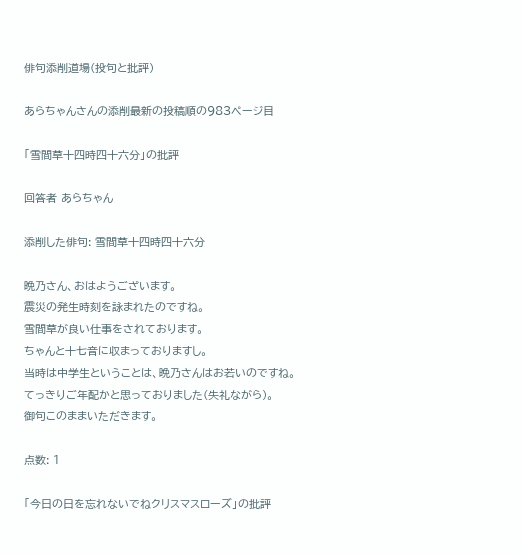俳句添削道場(投句と批評)

あらちゃんさんの添削最新の投稿順の983ページ目

「雪間草十四時四十六分」の批評

回答者 あらちゃん

添削した俳句: 雪間草十四時四十六分

晩乃さん、おはようございます。
震災の発生時刻を詠まれたのですね。
雪間草が良い仕事をされております。
ちゃんと十七音に収まっておりますし。
当時は中学生ということは、晩乃さんはお若いのですね。
てっきりご年配かと思っておりました(失礼ながら)。
御句このままいただきます。

点数: 1

「今日の日を忘れないでねクリスマスローズ」の批評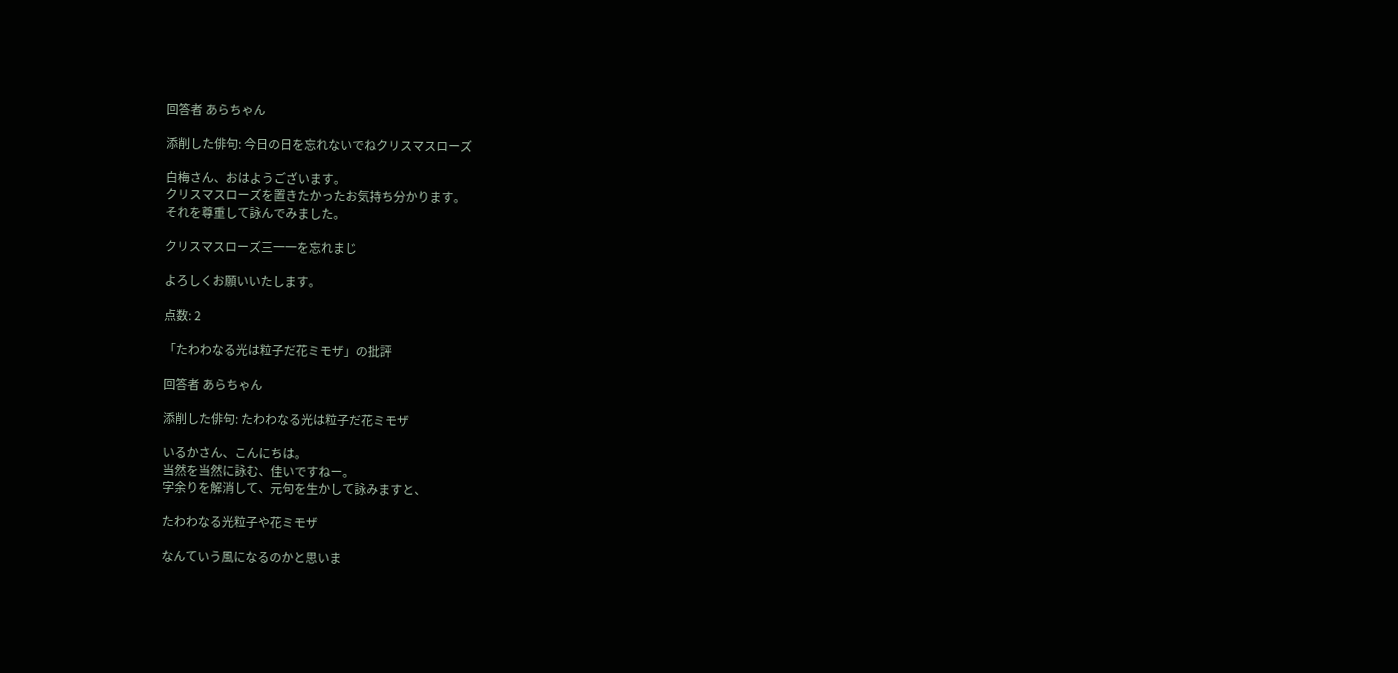回答者 あらちゃん

添削した俳句: 今日の日を忘れないでねクリスマスローズ

白梅さん、おはようございます。
クリスマスローズを置きたかったお気持ち分かります。
それを尊重して詠んでみました。

クリスマスローズ三一一を忘れまじ

よろしくお願いいたします。

点数: 2

「たわわなる光は粒子だ花ミモザ」の批評

回答者 あらちゃん

添削した俳句: たわわなる光は粒子だ花ミモザ

いるかさん、こんにちは。
当然を当然に詠む、佳いですねー。
字余りを解消して、元句を生かして詠みますと、

たわわなる光粒子や花ミモザ

なんていう風になるのかと思いま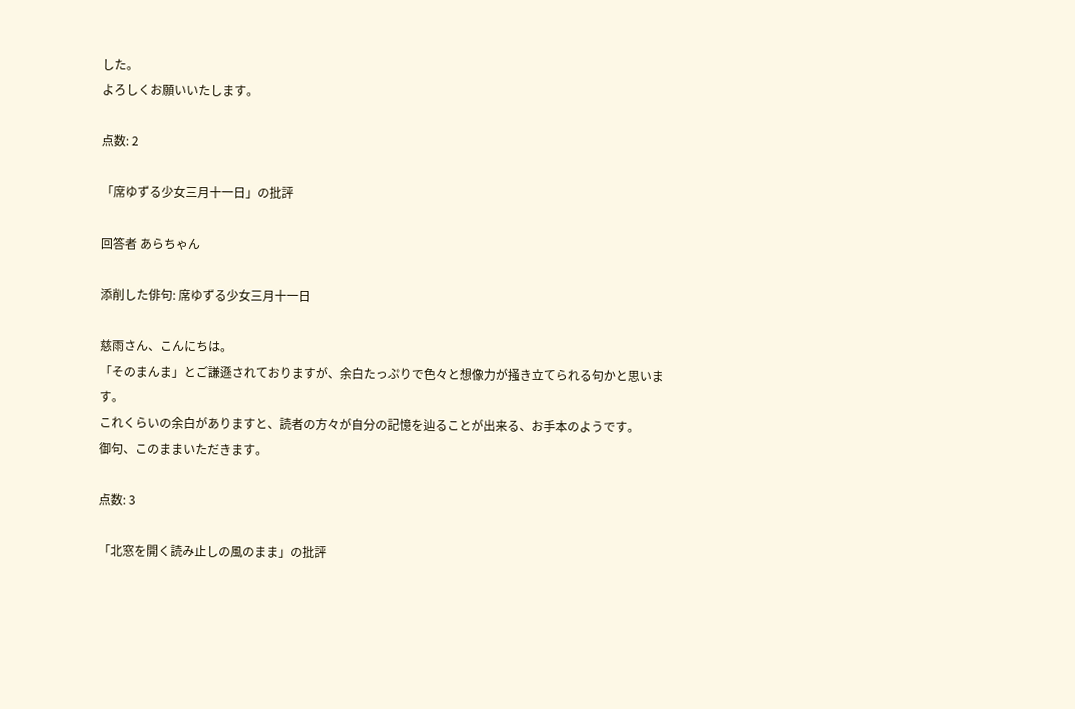した。
よろしくお願いいたします。

点数: 2

「席ゆずる少女三月十一日」の批評

回答者 あらちゃん

添削した俳句: 席ゆずる少女三月十一日

慈雨さん、こんにちは。
「そのまんま」とご謙遜されておりますが、余白たっぷりで色々と想像力が掻き立てられる句かと思います。
これくらいの余白がありますと、読者の方々が自分の記憶を辿ることが出来る、お手本のようです。
御句、このままいただきます。

点数: 3

「北窓を開く読み止しの風のまま」の批評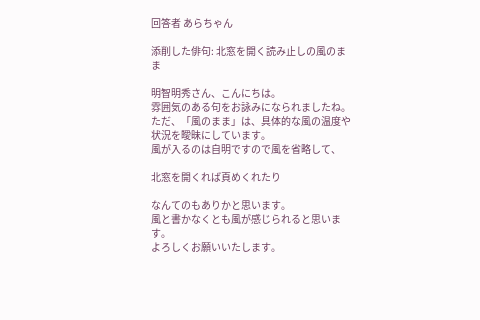回答者 あらちゃん

添削した俳句: 北窓を開く読み止しの風のまま

明智明秀さん、こんにちは。
雰囲気のある句をお詠みになられましたね。
ただ、「風のまま」は、具体的な風の温度や状況を曖昧にしています。
風が入るのは自明ですので風を省略して、

北窓を開くれば頁めくれたり

なんてのもありかと思います。
風と書かなくとも風が感じられると思います。
よろしくお願いいたします。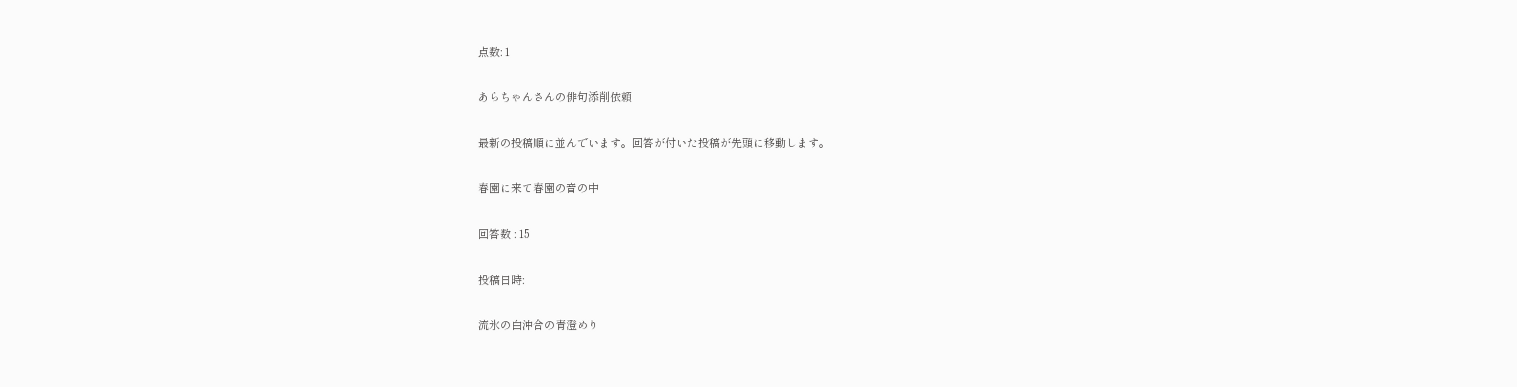点数: 1

あらちゃんさんの俳句添削依頼

最新の投稿順に並んでいます。回答が付いた投稿が先頭に移動します。

春園に来て春園の音の中

回答数 : 15

投稿日時:

流氷の白沖合の青澄めり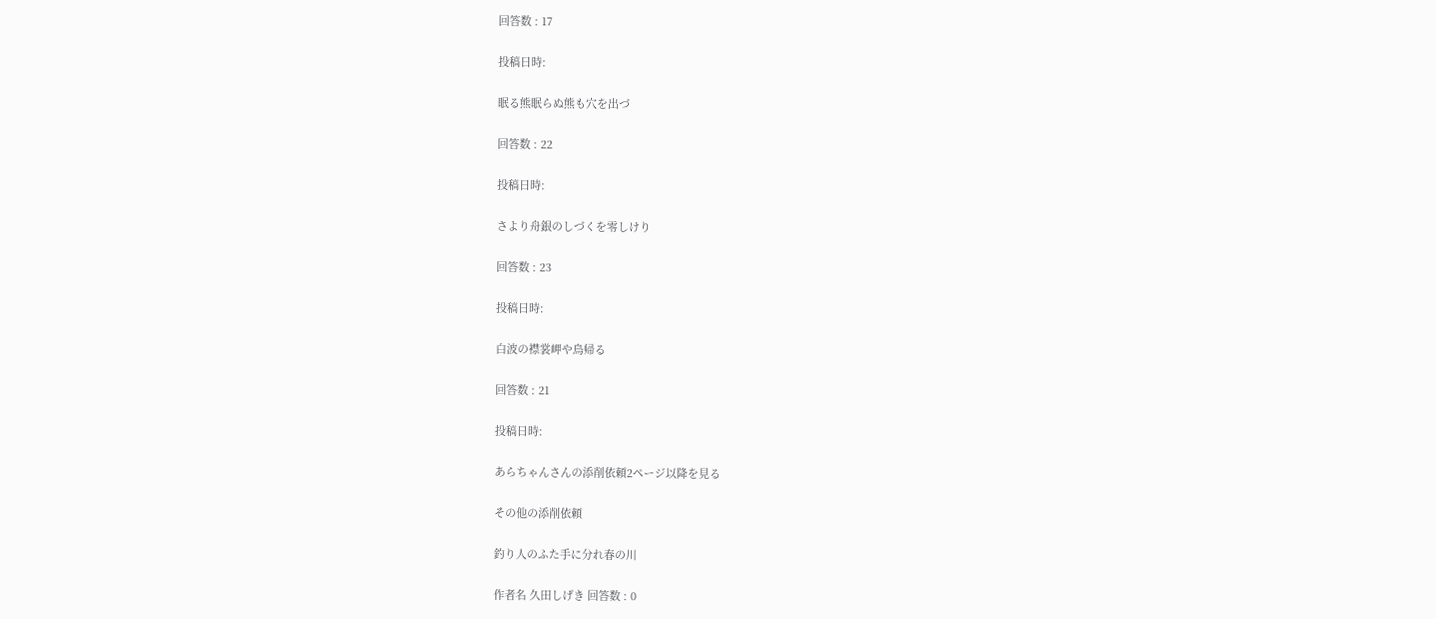回答数 : 17

投稿日時:

眠る熊眠らぬ熊も穴を出づ

回答数 : 22

投稿日時:

さより舟銀のしづくを零しけり

回答数 : 23

投稿日時:

白波の襟裳岬や鳥帰る

回答数 : 21

投稿日時:

あらちゃんさんの添削依頼2ページ以降を見る

その他の添削依頼

釣り人のふた手に分れ春の川

作者名 久田しげき 回答数 : 0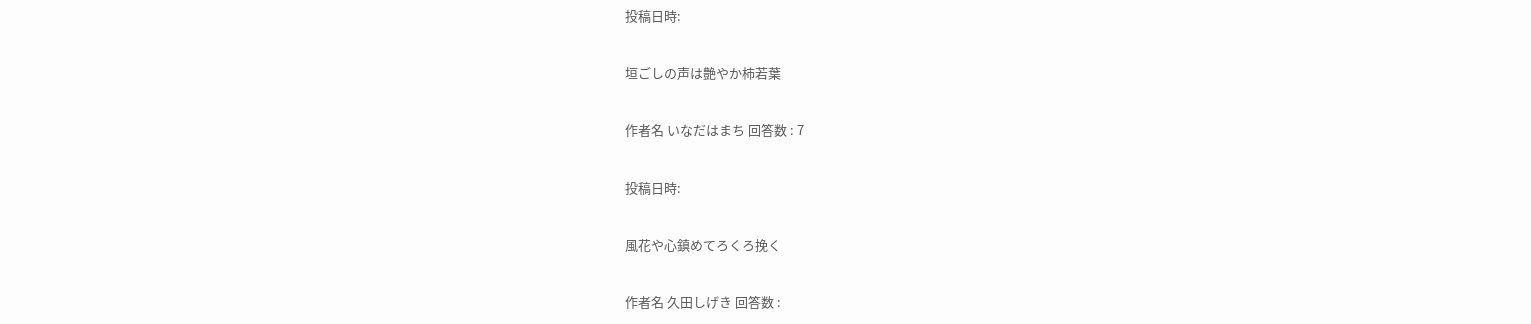投稿日時:

垣ごしの声は艶やか柿若葉

作者名 いなだはまち 回答数 : 7

投稿日時:

風花や心鎮めてろくろ挽く

作者名 久田しげき 回答数 :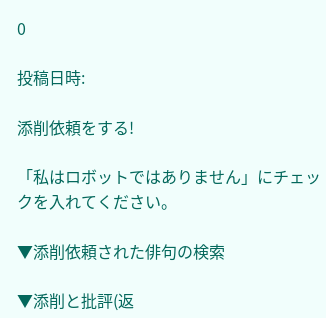0

投稿日時:

添削依頼をする!

「私はロボットではありません」にチェックを入れてください。

▼添削依頼された俳句の検索

▼添削と批評(返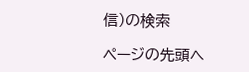信)の検索

ページの先頭へ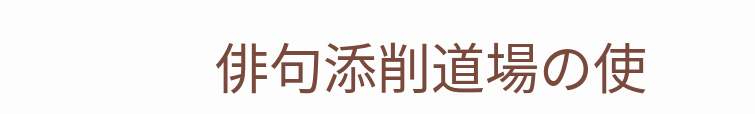俳句添削道場の使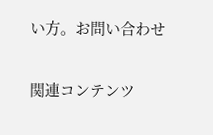い方。お問い合わせ

関連コンテンツ